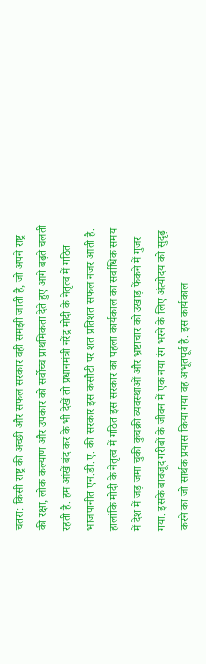चतरा: किसी राष्ट्र की अच्छी और सफल सरकार वही समझी जाती है, जो अपने राष्ट्र की रक्षा, लोक कल्याण और उपकार को सर्वोच्च प्राथमिकता देते हुए आगे बढ़ते चलती रहती है. हम आंखें बंद कर के भी देखें तो प्रधानमंत्री नरेंद्र मोदी के नेतृत्व में गठित भाजपानीत एन.डी.ए. की सरकार इस कसौटी पर शत प्रतिशत सफल नजर आती है.
हालांकि मोदी के नेतृत्व में गठित इस सरकार का पहला कार्यकाल का सर्वाधिक समय में देश में जड़ जमा चुकी कुचक्री व्यवस्थाओं और भ्रष्टाचार को उखाड़ फेंकने में गुजर गया. इसके बावजूद गरीबों के जीवन में एक नया रंग भरने के लिए अंत्योदय को सुदृढ़ करने का जो सार्थक प्रयास किया गया वह अभूतपूर्व है. इस कार्यकाल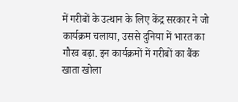में गरीबों के उत्थान के लिए केंद्र सरकार ने जो कार्यक्रम चलाया, उससे दुनिया में भारत का गौरव बढ़ा. इन कार्यक्रमों में गरीबों का बैंक खाता खोला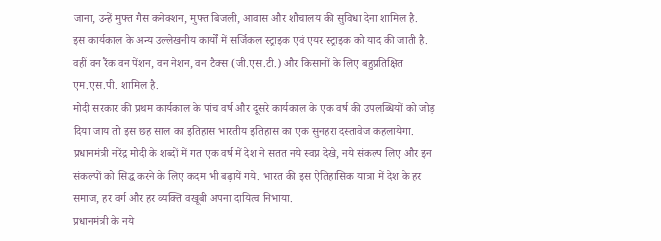जाना, उन्हें मुफ्त गैस कनेक्शन, मुफ्त बिजली, आवास और शौचालय की सुविधा देना शामिल है.
इस कार्यकाल के अन्य उल्लेखनीय कार्यों में सर्जिकल स्ट्राइक एवं एयर स्ट्राइक को याद की जाती है. वहीं वन रैंक वन पेंशन, वन नेशन, वन टैक्स (जी.एस.टी.) और किसानों के लिए बहुप्रतिक्षित एम.एस.पी. शामिल है.
मोदी सरकार की प्रथम कार्यकाल के पांच वर्ष और दूसरे कार्यकाल के एक वर्ष की उपलब्धियों को जोड़ दिया जाय तो इस छह साल का इतिहास भारतीय इतिहास का एक सुनहरा दस्तावेज कहलायेगा. प्रधानमंत्री नरेंद्र मोदी के शब्दों में गत एक वर्ष में देश ने सतत नये स्वप्न देखे, नये संकल्प लिए और इन संकल्पों को सिद्ध करने के लिए कदम भी बढ़ायें गये. भारत की इस ऐतिहासिक यात्रा में देश के हर समाज, हर वर्ग और हर व्यक्ति वखूबी अपना दायित्व निभाया.
प्रधानमंत्री के नये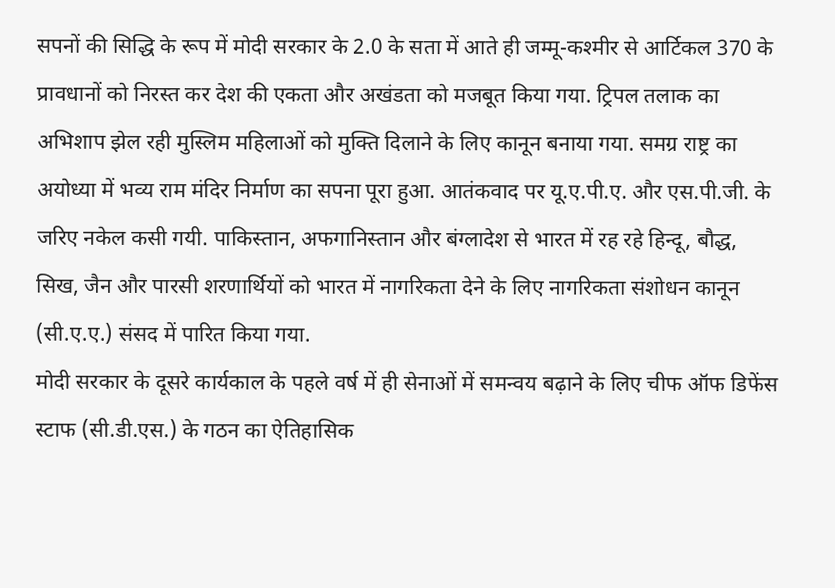सपनों की सिद्धि के रूप में मोदी सरकार के 2.0 के सता में आते ही जम्मू-कश्मीर से आर्टिकल 370 के प्रावधानों को निरस्त कर देश की एकता और अखंडता को मजबूत किया गया. ट्रिपल तलाक का अभिशाप झेल रही मुस्लिम महिलाओं को मुक्ति दिलाने के लिए कानून बनाया गया. समग्र राष्ट्र का अयोध्या में भव्य राम मंदिर निर्माण का सपना पूरा हुआ. आतंकवाद पर यू.ए.पी.ए. और एस.पी.जी. के जरिए नकेल कसी गयी. पाकिस्तान, अफगानिस्तान और बंग्लादेश से भारत में रह रहे हिन्दू, बौद्ध, सिख, जैन और पारसी शरणार्थियों को भारत में नागरिकता देने के लिए नागरिकता संशोधन कानून (सी.ए.ए.) संसद में पारित किया गया.
मोदी सरकार के दूसरे कार्यकाल के पहले वर्ष में ही सेनाओं में समन्वय बढ़ाने के लिए चीफ ऑफ डिफेंस स्टाफ (सी.डी.एस.) के गठन का ऐतिहासिक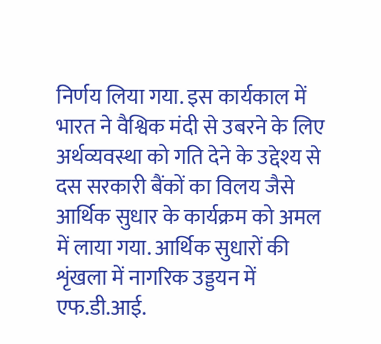निर्णय लिया गया. इस कार्यकाल में भारत ने वैश्विक मंदी से उबरने के लिए अर्थव्यवस्था को गति देने के उद्देश्य से दस सरकारी बैंकों का विलय जैसे आर्थिक सुधार के कार्यक्रम को अमल में लाया गया. आर्थिक सुधारों की शृंखला में नागरिक उड्डयन में एफ.डी.आई.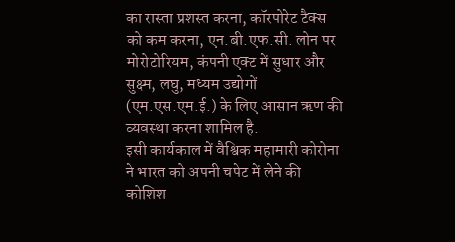का रास्ता प्रशस्त करना, कॉरपोरेट टैक्स को कम करना, एन.बी.एफ.सी. लोन पर मोरोटोरियम, कंपनी एक्ट में सुधार और सुक्ष्म, लघु, मध्यम उद्योगों (एम.एस.एम.ई.) के लिए आसान ऋण की व्यवस्था करना शामिल है.
इसी कार्यकाल में वैश्विक महामारी कोरोना ने भारत को अपनी चपेट में लेने की कोशिश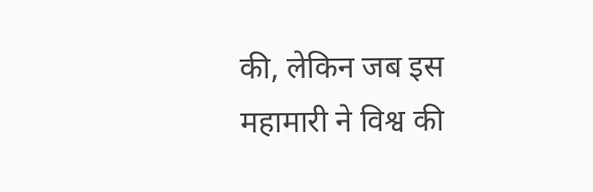की, लेकिन जब इस महामारी ने विश्व की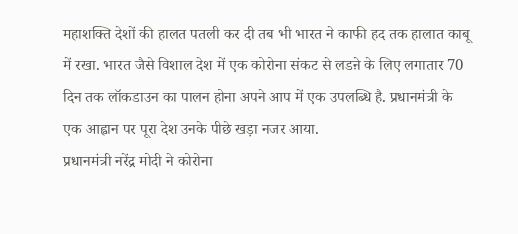महाशक्ति देशों की हालत पतली कर दी तब भी भारत ने काफी हद तक हालात काबू में रखा. भारत जैसे विशाल देश में एक कोरोना संकट से लडऩे के लिए लगातार 70 दिन तक लॉकडाउन का पालन होना अपने आप में एक उपलब्धि है. प्रधानमंत्री के एक आह्वान पर पूरा देश उनके पीछे खड़ा नजर आया.
प्रधानमंत्री नरेंद्र मोदी ने कोरोना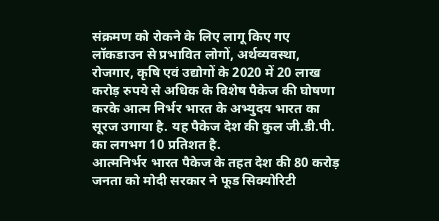संक्रमण को रोकने के लिए लागू किए गए लॉकडाउन से प्रभावित लोगों, अर्थव्यवस्था, रोजगार, कृषि एवं उद्योगों के 2020 में 20 लाख करोड़ रुपये से अधिक के विशेष पैकेज की घोषणा करके आत्म निर्भर भारत के अभ्युदय भारत का सूरज उगाया है. यह पैकेज देश की कुल जी.डी.पी. का लगभग 10 प्रतिशत है.
आत्मनिर्भर भारत पैकेज के तहत देश की 80 करोड़ जनता को मोदी सरकार ने फूड सिक्योरिटी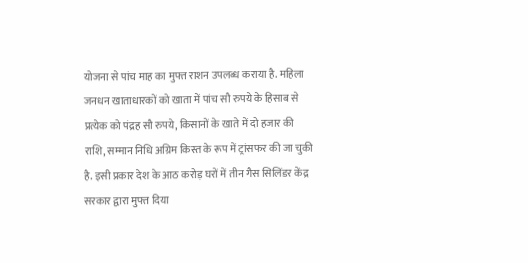योजना से पांच माह का मुफ्त राशन उपलब्ध कराया है. महिला जनधन खाताधारकों को खाता में पांच सौ रुपये के हिसाब से प्रत्येक को पंद्रह सौ रुपये, किसानों के खाते में दो हजार की राशि, सम्मान निधि अग्रिम किस्त के रूप में ट्रांसफर की जा चुकी है. इसी प्रकार देश के आठ करोड़ घरों में तीन गैस सिलिंडर केंद्र सरकार द्वारा मुफ्त दिया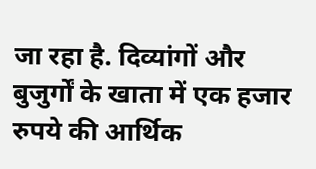जा रहा है. दिव्यांगों और बुजुर्गों के खाता में एक हजार रुपये की आर्थिक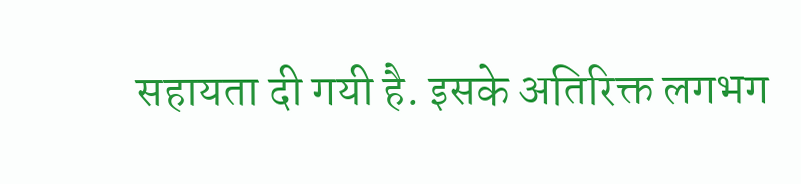सहायता दी गयी है. इसके अतिरिक्त लगभग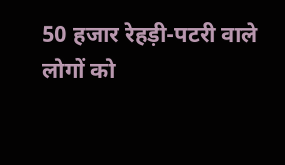50 हजार रेहड़ी-पटरी वाले लोगों को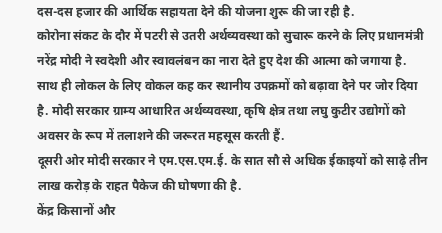दस-दस हजार की आर्थिक सहायता देने की योजना शुरू की जा रही है.
कोरोना संकट के दौर में पटरी से उतरी अर्थव्यवस्था को सुचारू करने के लिए प्रधानमंत्री नरेंद्र मोदी ने स्वदेशी और स्वावलंबन का नारा देते हुए देश की आत्मा को जगाया है. साथ ही लोकल के लिए वोकल कह कर स्थानीय उपक्रमों को बढ़ावा देने पर जोर दिया है. मोदी सरकार ग्राम्य आधारित अर्थव्यवस्था, कृषि क्षेत्र तथा लघु कुटीर उद्योगों को अवसर के रूप में तलाशने की जरूरत महसूस करती हैं.
दूसरी ओर मोदी सरकार ने एम.एस.एम.ई. के सात सौ से अधिक ईकाइयों को साढ़े तीन लाख करोड़ के राहत पैकेज की घोषणा की है.
केंद्र किसानों और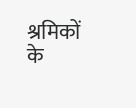श्रमिकों के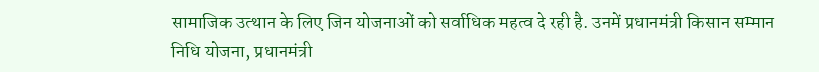सामाजिक उत्थान के लिए जिन योजनाओं को सर्वाधिक महत्व दे रही है. उनमें प्रधानमंत्री किसान सम्मान निधि योजना, प्रधानमंत्री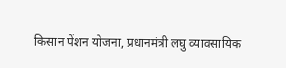किसान पेंशन योजना, प्रधानमंत्री लघु व्यावसायिक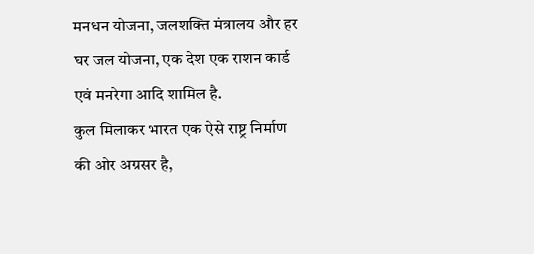मनधन योजना, जलशक्ति मंत्रालय और हर घर जल योजना, एक देश एक राशन कार्ड एवं मनरेगा आदि शामिल है.
कुल मिलाकर भारत एक ऐसे राष्ट्र निर्माण की ओर अग्रसर है,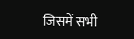जिसमें सभी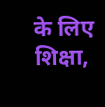के लिए शिक्षा,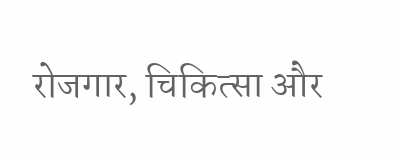रोजगार, चिकित्सा और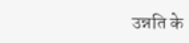उन्नति के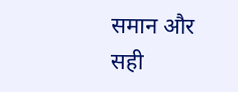समान और सही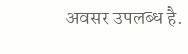अवसर उपलब्ध है.